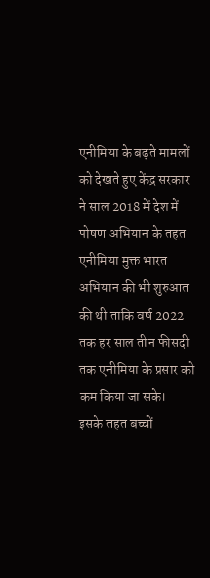एनीमिया के बढ़ते मामलों को देखते हुए केंद्र सरकार ने साल 2018 में देश में पोषण अभियान के तहत एनीमिया मुक्त भारत अभियान की भी शुरुआत की थी ताकि वर्ष 2022 तक हर साल तीन फीसदी तक एनीमिया के प्रसार को कम किया जा सके।
इसके तहत बच्चों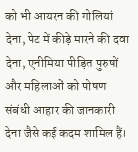को भी आयरन की गोलियां देना, पेट में कीड़े मारने की दवा देना, एनीमिया पीड़ित पुरुषों और महिलाओं को पोषण संबंधी आहार की जानकारी देना जैसे कई कदम शामिल हैं।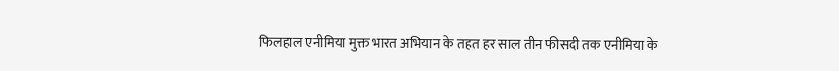फिलहाल एनीमिया मुक्त भारत अभियान के तहत हर साल तीन फीसदी तक एनीमिया के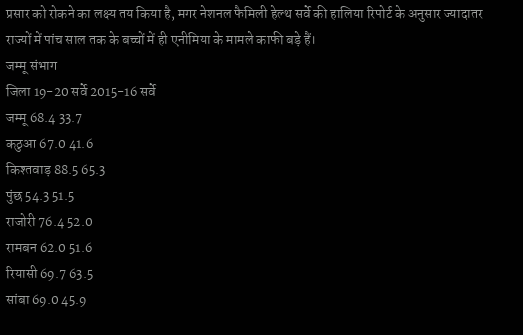प्रसार को रोकने का लक्ष्य तय किया है, मगर नेशनल फैमिली हेल्थ सर्वे की हालिया रिपोर्ट के अनुसार ज्यादातर राज्यों में पांच साल तक के बच्चों में ही एनीमिया के मामले काफी बड़े हैं।
जम्मू संभाग
जिला 19-20 सर्वे 2015-16 सर्वे
जम्मू 68.4 33.7
कठुआ 67.0 41.6
किश्तवाड़ 88.5 65.3
पुंछ 54.3 51.5
राजोरी 76.4 52.0
रामबन 62.0 51.6
रियासी 69.7 63.5
सांबा 69.0 45.9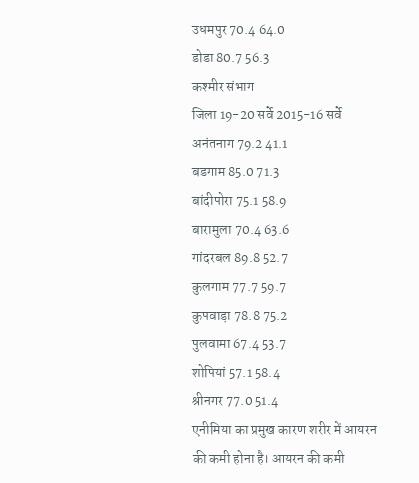उधमपुर 70.4 64.0
डोडा 80.7 56.3
कश्मीर संभाग
जिला 19-20 सर्वे 2015-16 सर्वे
अनंतनाग 79.2 41.1
बडगाम 85.0 71.3
बांदीपोरा 75.1 58.9
बारामुला 70.4 63.6
गांदरबल 89.8 52.7
कुलगाम 77.7 59.7
कुपवाड़ा 78.8 75.2
पुलवामा 67.4 53.7
शोपियां 57.1 58.4
श्रीनगर 77.0 51.4
एनीमिया का प्रमुख कारण शरीर में आयरन की कमी होना है। आयरन की कमी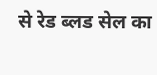से रेड ब्लड सेल का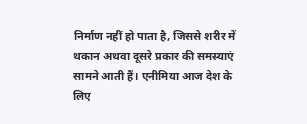निर्माण नहीं हो पाता है, जिससे शरीर में थकान अथवा दूसरे प्रकार की समस्याएं सामने आती हैं। एनीमिया आज देश के लिए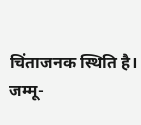चिंताजनक स्थिति है। जम्मू-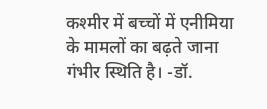कश्मीर में बच्चों में एनीमिया के मामलों का बढ़ते जाना गंभीर स्थिति है। -डॉ.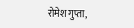रोमेश गुप्ता,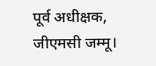पूर्व अधीक्षक, जीएमसी जम्मू।